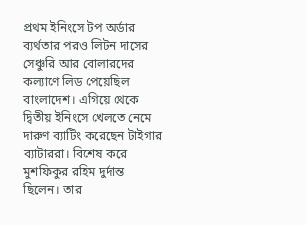প্রথম ইনিংসে টপ অর্ডার ব্যর্থতার পরও লিটন দাসের সেঞ্চুরি আর বোলারদের কল্যাণে লিড পেয়েছিল বাংলাদেশ। এগিয়ে থেকে দ্বিতীয় ইনিংসে খেলতে নেমে দারুণ ব্যাটিং করেছেন টাইগার ব্যাটাররা। বিশেষ করে মুশফিকুর রহিম দুর্দান্ত ছিলেন। তার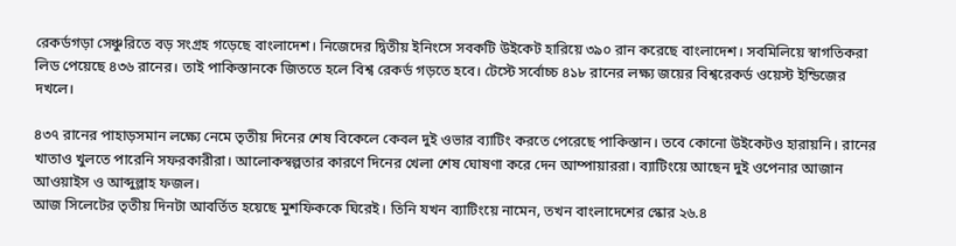রেকর্ডগড়া সেঞ্চুরিতে বড় সংগ্রহ গড়েছে বাংলাদেশ। নিজেদের দ্বিতীয় ইনিংসে সবকটি উইকেট হারিয়ে ৩৯০ রান করেছে বাংলাদেশ। সবমিলিয়ে স্বাগতিকরা লিড পেয়েছে ৪৩৬ রানের। তাই পাকিস্তানকে জিততে হলে বিশ্ব রেকর্ড গড়তে হবে। টেস্টে সর্বোচ্চ ৪১৮ রানের লক্ষ্য জয়ের বিশ্বরেকর্ড ওয়েস্ট ইন্ডিজের দখলে।

৪৩৭ রানের পাহাড়সমান লক্ষ্যে নেমে তৃতীয় দিনের শেষ বিকেলে কেবল দুই ওভার ব্যাটিং করতে পেরেছে পাকিস্তান। তবে কোনো উইকেটও হারায়নি। রানের খাতাও খুলতে পারেনি সফরকারীরা। আলোকস্বল্পতার কারণে দিনের খেলা শেষ ঘোষণা করে দেন আম্পায়াররা। ব্যাটিংয়ে আছেন দুই ওপেনার আজান আওয়াইস ও আব্দুল্লাহ ফজল।
আজ সিলেটের তৃতীয় দিনটা আবর্তিত হয়েছে মুশফিককে ঘিরেই। তিনি যখন ব্যাটিংয়ে নামেন, তখন বাংলাদেশের স্কোর ২৬.৪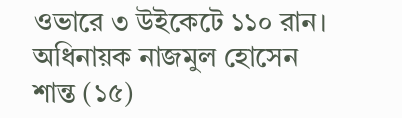ওভারে ৩ উইকেটে ১১০ রান। অধিনায়ক নাজমুল হোসেন শান্ত (১৫)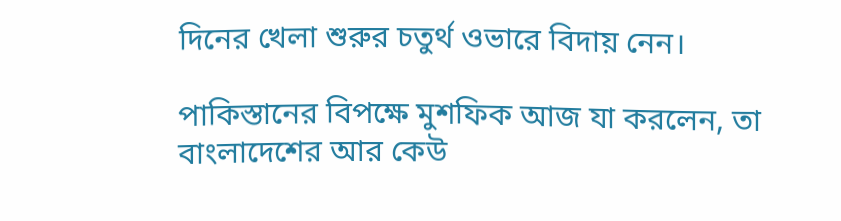দিনের খেলা শুরুর চতুর্থ ওভারে বিদায় নেন।

পাকিস্তানের বিপক্ষে মুশফিক আজ যা করলেন, তা বাংলাদেশের আর কেউ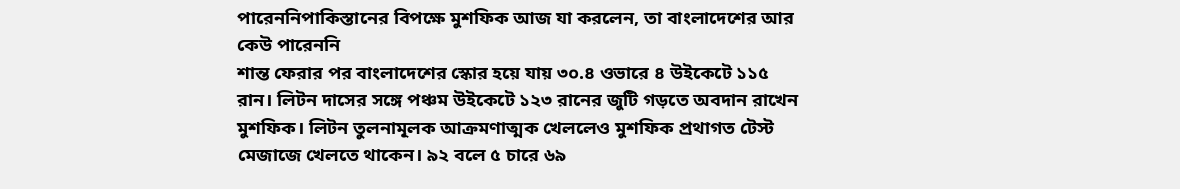পারেননিপাকিস্তানের বিপক্ষে মুশফিক আজ যা করলেন, তা বাংলাদেশের আর কেউ পারেননি
শান্ত ফেরার পর বাংলাদেশের স্কোর হয়ে যায় ৩০.৪ ওভারে ৪ উইকেটে ১১৫ রান। লিটন দাসের সঙ্গে পঞ্চম উইকেটে ১২৩ রানের জুটি গড়তে অবদান রাখেন মুশফিক। লিটন তুলনামূলক আক্রমণাত্মক খেললেও মুশফিক প্রথাগত টেস্ট মেজাজে খেলতে থাকেন। ৯২ বলে ৫ চারে ৬৯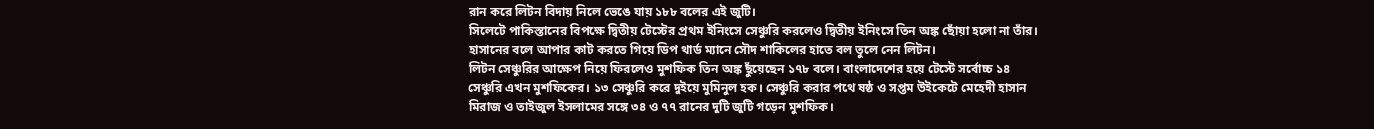রান করে লিটন বিদায় নিলে ভেঙে যায় ১৮৮ বলের এই জুটি।
সিলেটে পাকিস্তানের বিপক্ষে দ্বিতীয় টেস্টের প্রথম ইনিংসে সেঞ্চুরি করলেও দ্বিতীয় ইনিংসে তিন অঙ্ক ছোঁয়া হলো না তাঁর। হাসানের বলে আপার কাট করতে গিয়ে ডিপ থার্ড ম্যানে সৌদ শাকিলের হাতে বল তুলে নেন লিটন।
লিটন সেঞ্চুরির আক্ষেপ নিয়ে ফিরলেও মুশফিক তিন অঙ্ক ছুঁয়েছেন ১৭৮ বলে। বাংলাদেশের হয়ে টেস্টে সর্বোচ্চ ১৪ সেঞ্চুরি এখন মুশফিকের। ১৩ সেঞ্চুরি করে দুইয়ে মুমিনুল হক। সেঞ্চুরি করার পথে ষষ্ঠ ও সপ্তম উইকেটে মেহেদী হাসান মিরাজ ও তাইজুল ইসলামের সঙ্গে ৩৪ ও ৭৭ রানের দুটি জুটি গড়েন মুশফিক।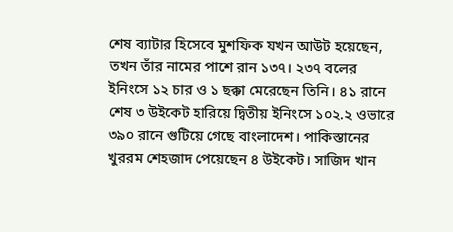শেষ ব্যাটার হিসেবে মুশফিক যখন আউট হয়েছেন, তখন তাঁর নামের পাশে রান ১৩৭। ২৩৭ বলের ইনিংসে ১২ চার ও ১ ছক্কা মেরেছেন তিনি। ৪১ রানে শেষ ৩ উইকেট হারিয়ে দ্বিতীয় ইনিংসে ১০২.২ ওভারে ৩৯০ রানে গুটিয়ে গেছে বাংলাদেশ। পাকিস্তানের খুররম শেহজাদ পেয়েছেন ৪ উইকেট। সাজিদ খান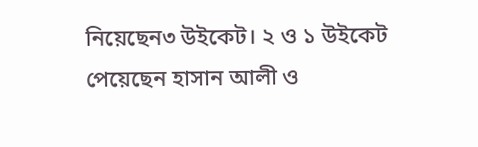নিয়েছেন৩ উইকেট। ২ ও ১ উইকেট পেয়েছেন হাসান আলী ও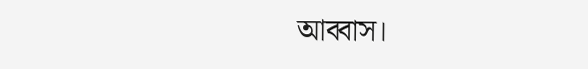আব্বাস।